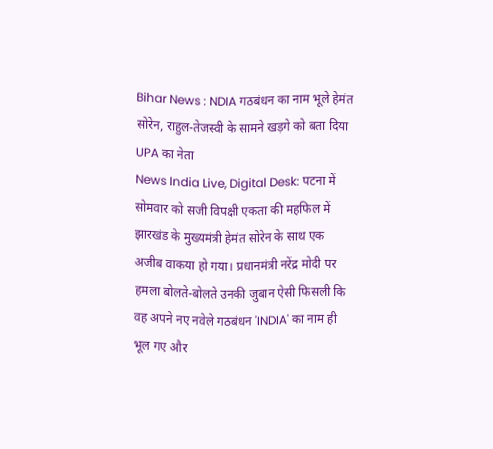Bihar News : NDIA गठबंधन का नाम भूले हेमंत सोरेन, राहुल-तेजस्वी के सामने खड़गे को बता दिया UPA का नेता
News India Live, Digital Desk: पटना में सोमवार को सजी विपक्षी एकता की महफिल में झारखंड के मुख्यमंत्री हेमंत सोरेन के साथ एक अजीब वाकया हो गया। प्रधानमंत्री नरेंद्र मोदी पर हमला बोलते-बोलते उनकी जुबान ऐसी फिसली कि वह अपने नए नवेले गठबंधन 'INDIA' का नाम ही भूल गए और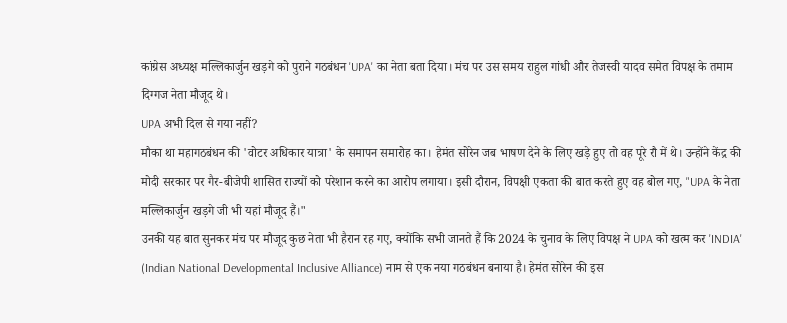कांग्रेस अध्यक्ष मल्लिकार्जुन खड़गे को पुराने गठबंधन 'UPA' का नेता बता दिया। मंच पर उस समय राहुल गांधी और तेजस्वी यादव समेत विपक्ष के तमाम दिग्गज नेता मौजूद थे।
UPA अभी दिल से गया नहीं?
मौका था महागठबंधन की 'वोटर अधिकार यात्रा' के समापन समारोह का। हेमंत सोरेन जब भाषण देने के लिए खड़े हुए तो वह पूरे रौ में थे। उन्होंने केंद्र की मोदी सरकार पर गैर-बीजेपी शासित राज्यों को परेशान करने का आरोप लगाया। इसी दौरान, विपक्षी एकता की बात करते हुए वह बोल गए, "UPA के नेता मल्लिकार्जुन खड़गे जी भी यहां मौजूद हैं।"
उनकी यह बात सुनकर मंच पर मौजूद कुछ नेता भी हैरान रह गए, क्योंकि सभी जानते हैं कि 2024 के चुनाव के लिए विपक्ष ने UPA को खत्म कर 'INDIA' (Indian National Developmental Inclusive Alliance) नाम से एक नया गठबंधन बनाया है। हेमंत सोरेन की इस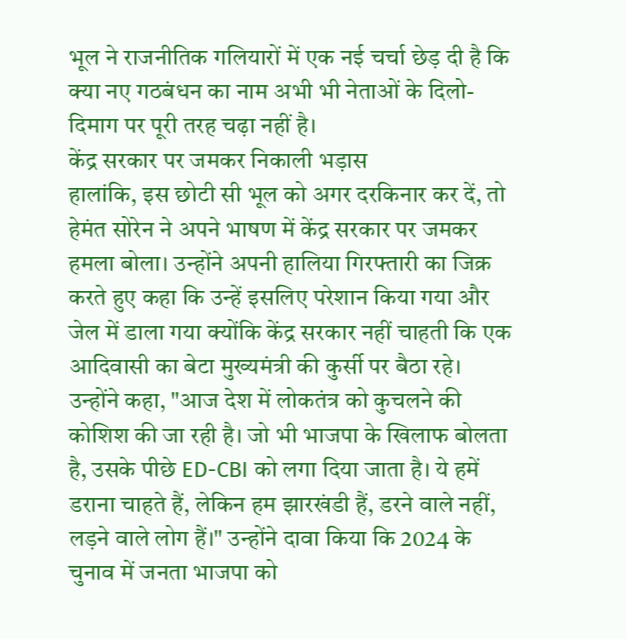भूल ने राजनीतिक गलियारों में एक नई चर्चा छेड़ दी है कि क्या नए गठबंधन का नाम अभी भी नेताओं के दिलो-दिमाग पर पूरी तरह चढ़ा नहीं है।
केंद्र सरकार पर जमकर निकाली भड़ास
हालांकि, इस छोटी सी भूल को अगर दरकिनार कर दें, तो हेमंत सोरेन ने अपने भाषण में केंद्र सरकार पर जमकर हमला बोला। उन्होंने अपनी हालिया गिरफ्तारी का जिक्र करते हुए कहा कि उन्हें इसलिए परेशान किया गया और जेल में डाला गया क्योंकि केंद्र सरकार नहीं चाहती कि एक आदिवासी का बेटा मुख्यमंत्री की कुर्सी पर बैठा रहे।
उन्होंने कहा, "आज देश में लोकतंत्र को कुचलने की कोशिश की जा रही है। जो भी भाजपा के खिलाफ बोलता है, उसके पीछे ED-CBI को लगा दिया जाता है। ये हमें डराना चाहते हैं, लेकिन हम झारखंडी हैं, डरने वाले नहीं, लड़ने वाले लोग हैं।" उन्होंने दावा किया कि 2024 के चुनाव में जनता भाजपा को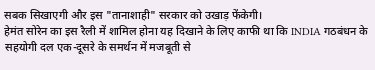सबक सिखाएगी और इस "तानाशाही" सरकार को उखाड़ फेंकेगी।
हेमंत सोरेन का इस रैली में शामिल होना यह दिखाने के लिए काफी था कि INDIA गठबंधन के सहयोगी दल एक-दूसरे के समर्थन में मजबूती से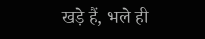खड़े हैं, भले ही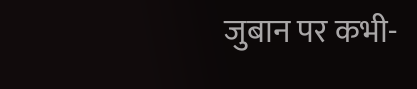जुबान पर कभी-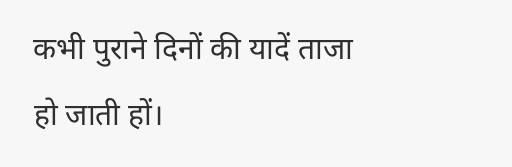कभी पुराने दिनों की यादें ताजा हो जाती हों।